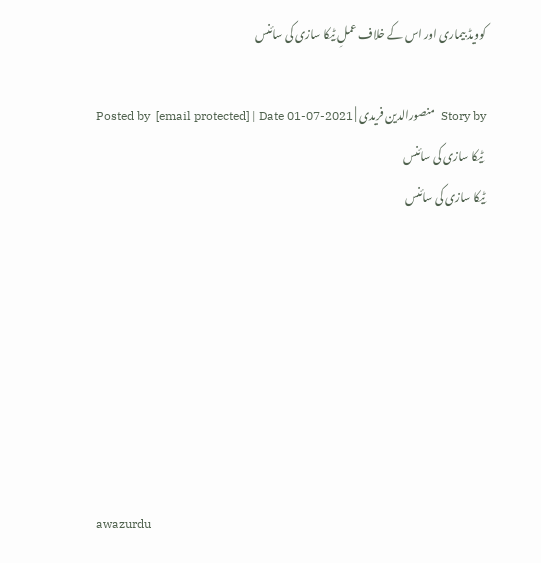کوویڈ بیماری اور اس کے خلاف عملِ ٹِیکا سازی کی سائنس

Story by  منصورالدین فریدی | Posted by  [email protected] | Date 01-07-2021
 ٹِیکا سازی کی سائنس
ٹِیکا سازی کی سائنس







awazurdu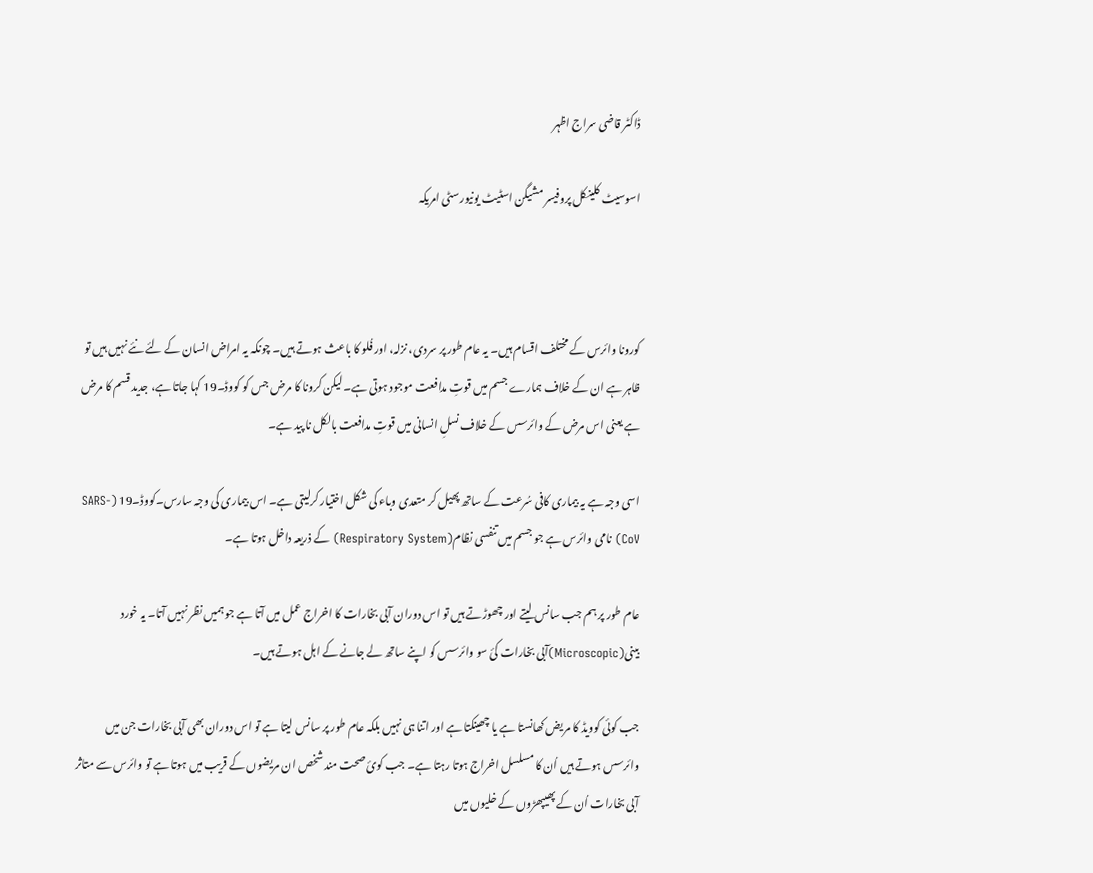ڈاکٹر قاضی سراج اظہر

اسوسیٹ کلینکل پروفیسر مشیگن اسٹیٹ یونیورسٹی امریکہ



کورونا وائرس کے مختلف اقسام ہیں۔ یہ عام طور پر سردی، نزلہ، اور فُلو کا باعث ہوتے ہیں۔ چونکہ یہ امراض انسان کے لئے نئے نہیں ہیں تو ظاہر ہے ان کے خلاف ہمارے جسم میں قوتِ مدافعت موجود ہوتی ہے۔ لیکن کرونا کا مرض جس کو کووڈ۔19 کہا جاتا ہے، جدید قسم کا مرض ہے یعنی اس مرض کے وائرسس کے خلاف نسلِ انسانی میں قوتِ مدافعت بالکل نا پید ہے۔

اسی وجہ ہے یہ بیماری کافی سُرعت کے ساتھ پھیل کر متعدی وباء کی شکل اختیار کرلیتی ہے۔ اس بیماری کی وجہ سارس۔کووڈ۔19 (SARS-CoV) نامی وائرس ہے جو جسم میں تنفسی نظام(Respiratory System) کے ذریعہ داخل ہوتا ہے۔

عام طور پر ہم جب سانس لیتے اور چھوڑتے ہیں تو اس دوران آبی بخارات کا اخراج عمل میں آتا ہے جو ہمیں نظر نہیں آتا۔ یہ خورد بینی(Microscopic)آبی بخارات کئ سو وائرسس کو اپنے ساتھ لے جانے کے اہل ہوتے ہیں۔

جب کوئی کوویڈ کا مریض کھانستا ہے یا چھینکتا ہے اور اتنا ہی نہیں بلکہ عام طور پر سانس لیتا ہے تو اس دوران بھی آبی بخارات جن میں وائرسس ہوتے ہیں اُن کا مسلسل اخراج ہوتا رہتا ہے۔ جب کوئ صحت مند شخص ان مریضوں کے قریب میں ہوتا ہے تو وائرس سے متاثر آبی بخارات اُن کے پھیپھڑوں کے خلیوں میں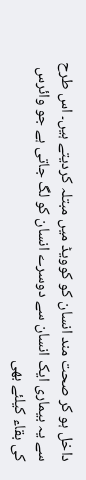داخل ہو کر صحت مند انسان کو کوویڈ میں مبتلہ کردیتے ہیں۔ اس طرح سے یہ بیماری ایک انسان سے دوسرے انسان کو لگ جاتی ہے جو وائرس کی بقاء کیلئے بھی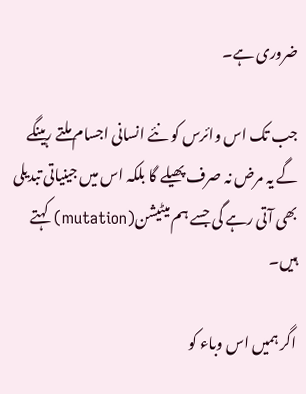ضروری ہے۔

جب تک اس وائرس کو نئے انسانی اجسام ملتے رہینگے گے یہ مرض نہ صرف پھیلے گا بلکہ اس میں جینیاتی تبدیلی بھی آتی رہے گی جسے ہم میٹیشن(mutation) کہتے ہیں۔

اگر ہمیں اس وباء کو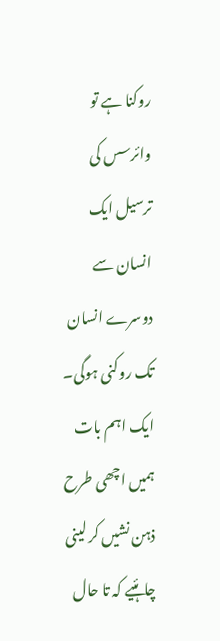روکنا ہے تو وائرسس کی ترسیل ایک انسان سے دوسرے انسان تک روکنی ہوگی۔ ایک اہم بات ہمیں اچھی طرح ذہن نشیں کر لینی چاہئیے کہ تا حال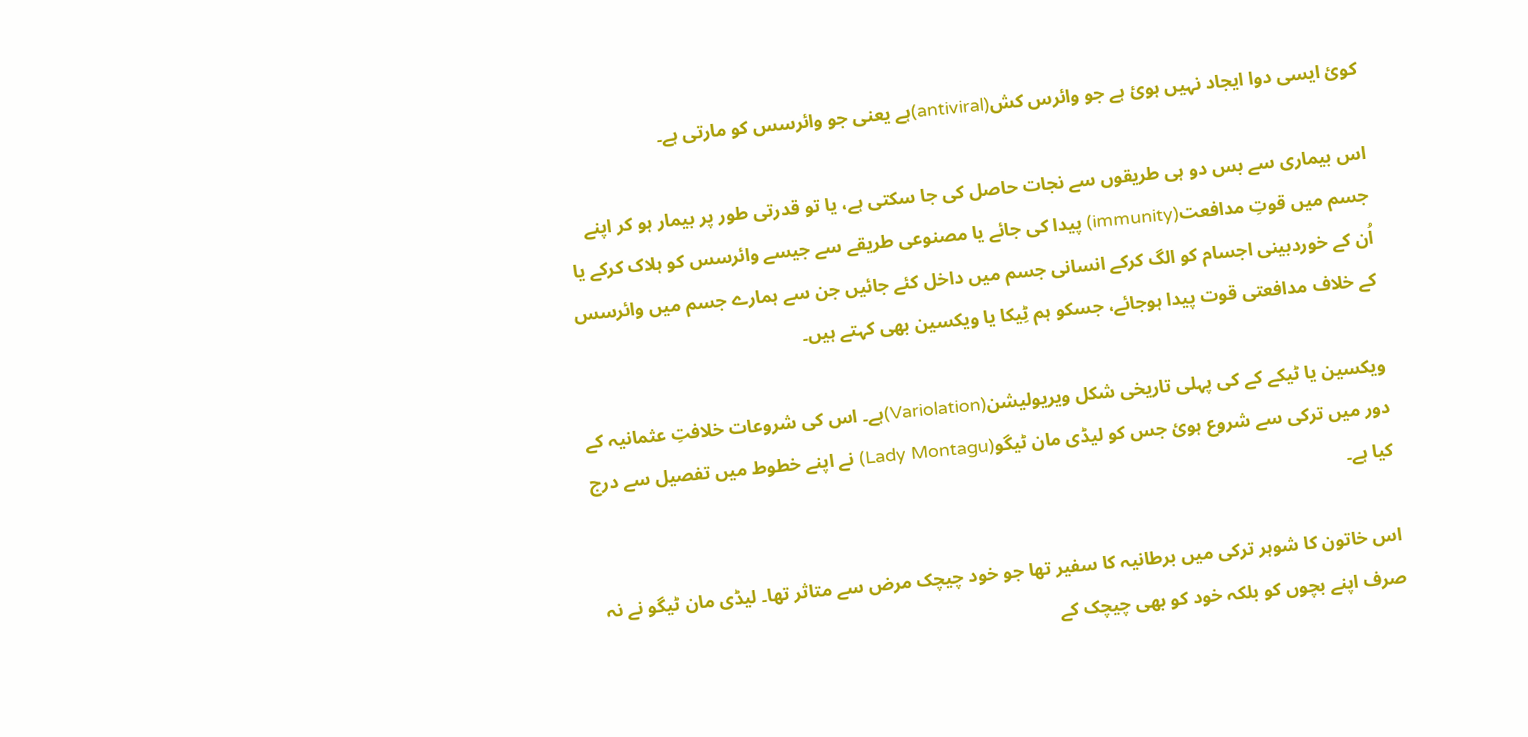کوئ ایسی دوا ایجاد نہیں ہوئ ہے جو وائرس کش(antiviral)ہے یعنی جو وائرسس کو مارتی ہے۔

اس بیماری سے بس دو ہی طریقوں سے نجات حاصل کی جا سکتی ہے، یا تو قدرتی طور پر بیمار ہو کر اپنے جسم میں قوتِ مدافعت(immunity) پیدا کی جائے یا مصنوعی طریقے سے جیسے وائرسس کو ہلاک کرکے یا اُن کے خوردبینی اجسام کو الگ کرکے انسانی جسم میں داخل کئے جائیں جن سے ہمارے جسم میں وائرسس کے خلاف مدافعتی قوت پیدا ہوجائے، جسکو ہم ٹِیکا یا ویکسین بھی کہتے ہیں۔

ویکسین یا ٹیکے کے کی پہلی تاریخی شکل ویریولیشن(Variolation)ہے۔ اس کی شروعات خلافتِ عثمانیہ کے دور میں ترکی سے شروع ہوئ جس کو لیڈی مان ٹیگو(Lady Montagu) نے اپنے خطوط میں تفصیل سے درج کیا ہے۔

اس خاتون کا شوہر ترکی میں برطانیہ کا سفیر تھا جو خود چیچک مرض سے متاثر تھا۔ لیڈی مان ٹیگو نے نہ صرف اپنے بچوں کو بلکہ خود کو بھی چیچک کے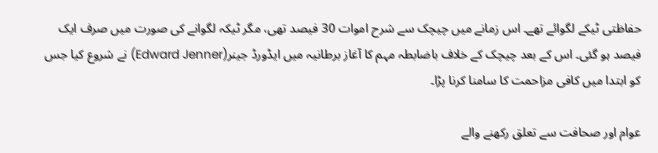حفاظتی ٹیکے لگوائے تھے۔ اس زمانے میں چیچک سے شرح اموات 30 فیصد تھی، مگر ٹیکہ لگوانے کی صورت میں صرف ایک فیصد ہو گئی۔ اس کے بعد چیچک کے خلاف باضابطہ مہم کا آغاز برطانیہ میں ایڈورڈ جینر(Edward Jenner) نے شروع کیا جس کو ابتدا میں کافی مزاحمت کا سامنا کرنا پڑا۔

عوام اور صحافت سے تعلق رکھنے والے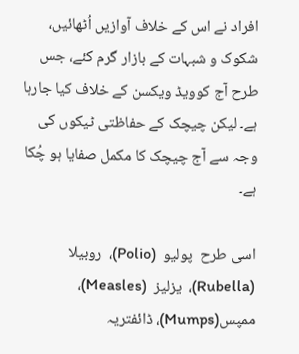افراد نے اس کے خلاف آوازیں اُٹھائیں، شکوک و شبہات کے بازار گرم کئے، جس طرح آج کوویڈ ویکسن کے خلاف کیا جارہا ہے۔ لیکن چیچک کے حفاظتی ٹیکوں کی وجہ سے آج چیچک کا مکمل صفایا ہو چُکا ہے۔

اسی طرح  پولیو  (Polio)،  روبیلا  (Rubella)،  یزلیز  (Measles)، ممپس(Mumps)، ڈائفتریہ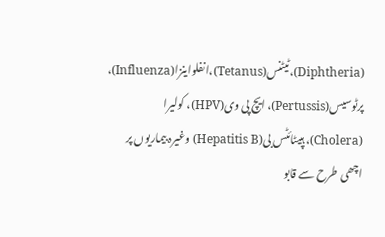(Diphtheria)،ٹیٹنس(Tetanus)،انفلواینزا(Influenza)، پرٹوسیس(Pertussis)، ایچ پی وی(HPV)، کولیرا  (Cholera)، ہپیٹائٹس بی(Hepatitis B) وغیرہ بیماریوں پر اچھی طرح سے قابو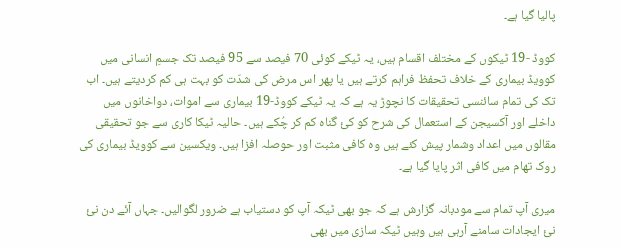پالیا گیا ہے۔

کووڈ -19 ٹیکوں کے مختلف اقسام ہیں، یہ ٹیکے کوئی 70 فیصد سے 95 فیصد تک جسمِ انسانی میں کوویڈ بیماری کے خلاف تحفظ فراہم کرتے ہیں یا پھر اس مرض کی شدّت کو بہت ہی کم کردیتے ہیں۔ اب تک کی تمام سائنسی تحقیقات کا نچوڑ یہ ہے کہ یہ ٹیکے کووڈ-19 بیماری سے اموات، دواخانوں میں داخلے اور آکسیجن کے استعمال کی شرح کو کئ گناہ کم کر چُکے ہیں۔ حالیہ ٹیکا کاری سے جو تحقیقی مقالوں میں اعداد وشمار پیش کئے ہیں وہ کافی مثبت اور حوصلہ افزا ہیں۔ ویکسین سے کوویڈ بیماری کی روک تھام میں کافی اثر پایا گیا ہے۔

میری آپ تمام سے مودبانہ گزارش ہے کہ جو بھی ٹیکہ آپ کو دستیاب ہے ضرور لگوالیں۔ جہاں آئے دن نئ نئ ایجادات سامنے آرہی ہیں وہیں ٹیکہ سازی میں بھی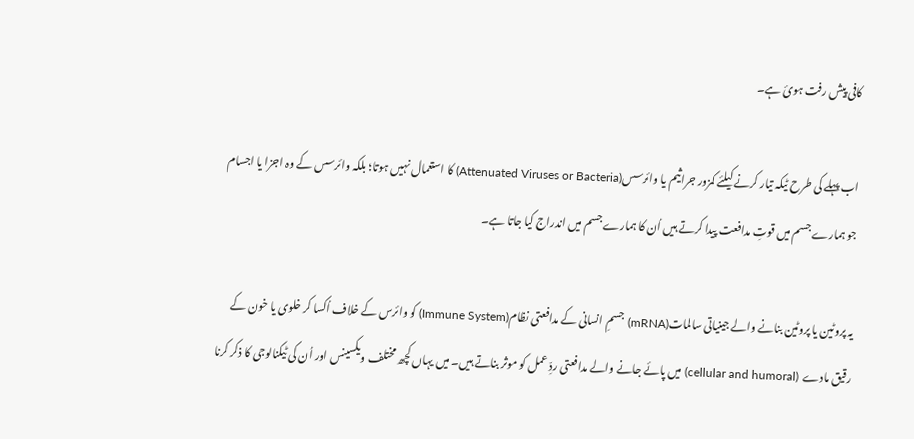کافی پیش رفت ہوئ ہے۔

اب پہلے کی طرح ٹیکہ تیار کرنے کیلئے کمزور جراثیم یا وائرسس(Attenuated Viruses or Bacteria) کا استعمال نہیں ہوتا؛ بلکہ وائرسس کے وہ اجزا یا اجسام جو ہمارے جسم میں قوتِ مدافعت پیدا کرتے ہیں اُن کا ہمارے جسم میں اندراج کیا جاتا ہے۔

یہ پروٹین یا پروٹین بنانے والے جینیاتی سالمات(mRNA) جسمِ انسانی کے مدافعتی نظام(Immune System) کو وائرس کے خلاف اُکسا کر خلوی یا خون کے رقیق مادے  (cellular and humoral) میں پائے جانے والے مدافعتی ردِّ عمل کو موثر بناتے ہیں۔ میں یہاں کچھ مختلف ویکسینس اور اُن کی ٹیکنالوجی کا ذکر کرنا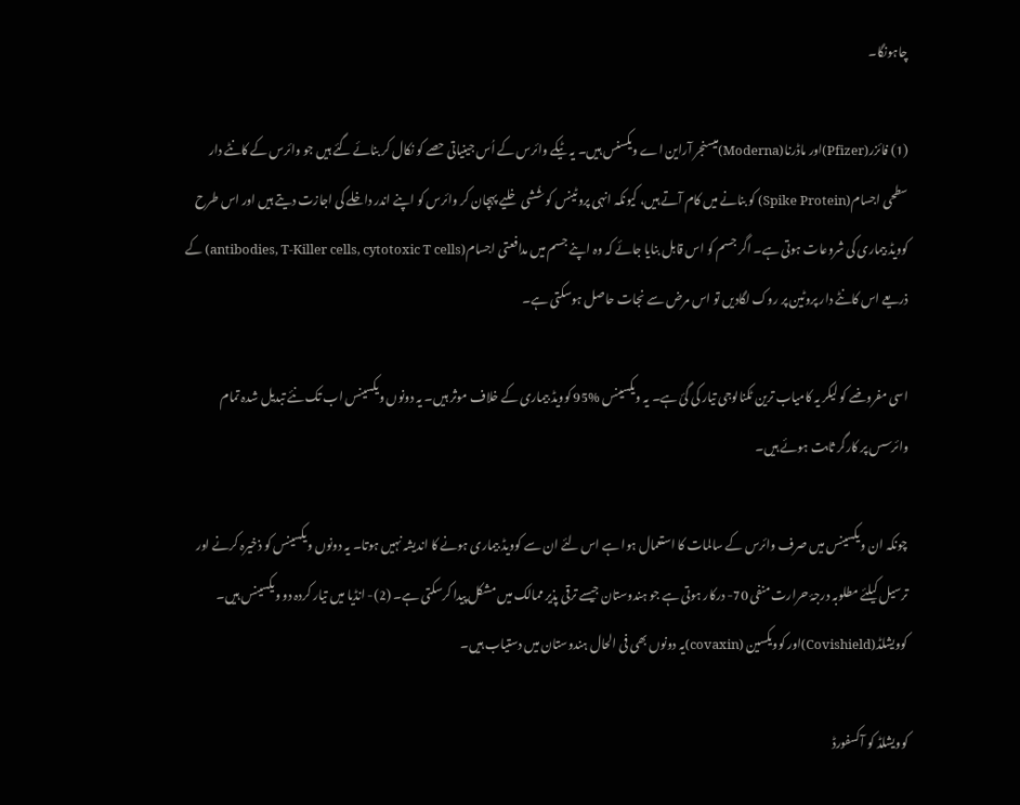چاہونگا۔

(1) فائزر(Pfizer)اور ماڈرنا(Moderna)میسنجر آراین اے ویکسنس ہیں۔ یہ ٹیکے وائرس کے اُس جینیاتی حصے کو نکال کر بنائے گئے ہیں جو وائرس کے کانٹے دار سطحی اجسام(Spike Protein) کو بنانے میں کام آتے ہیں، کیونکہ انہی پروٹینس کو شُشی خلیے پہچان کر وائرس کو اپنے اندر داخلے کی اجازت دیتے ہیں اور اس طرح کوویڈ بیماری کی شروعات ہوتی ہے۔ اگر جسم کو اس قابل بنایا جائے کہ وہ اپنے جسم میں مدافعتی اجسام(antibodies, T-Killer cells, cytotoxic T cells) کے ذریعے اس کانٹے دار پروٹین پر روک لگادیں تو اس مرض سے نجات حاصل ہوسکتی ہے۔

اسی مفروضے کو لیکر یہ کامیاب ترین ٹکنالوجی تیار کی گئ ہے۔ یہ ویکسینس %95 کوویڈ بیماری کے خلاف موثر ہیں۔ یہ دونوں ویکسینس اب تک نئے تبدیل شدہ تمام وائرسس پر کارگر ثابت ہوئے ہیں۔

چونکہ ان ویکسینس میں صرف وائرس کے سالمات کا استعمال ہوا ہے اس لئے ان سے کوویڈ بیماری ہونے کا اندیشہ نہیں ہوتا۔ یہ دونوں ویکسینس کو ذخیرہ کرنے اور ترسیل کیلئے مطلوبہ درجۂ حرارت منفی 70- درکار ہوتی ہے جو ہندوستان جیسے ترقی پذیر ممالک میں مشکل پیدا کرسکتی ہے۔ (2)- انڈیا میں تیار کردہ دو ویکسینس ہیں۔ کوویشلڈ(Covishield)اور کوویکسین (covaxin)یہ دونوں بھی فی الحال ہندوستان میں دستیاب ہیں۔

کوویشلڈ کو آکسفورڈ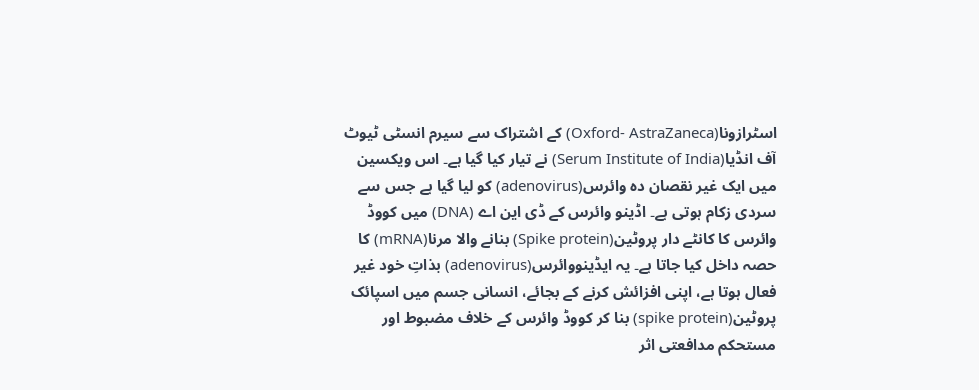اسٹرازونا(Oxford- AstraZaneca) کے اشتراک سے سیرم انسٹی ٹیوٹ آف انڈیا(Serum Institute of India) نے تیار کیا گیا ہے۔ اس ویکسین میں ایک غیر نقصان دہ وائرس(adenovirus) کو لیا گیا ہے جس سے سردی زکام ہوتی ہے۔ اڈینو وائرس کے ڈی این اے (DNA) میں کووڈ وائرس کا کانٹے دار پروٹین(Spike protein) بنانے والا مرنا(mRNA) کا حصہ داخل کیا جاتا ہے۔ یہ ایڈینووائرس(adenovirus) بذاتِ خود غیر فعال ہوتا ہے، اپنی افزائش کرنے کے بجائے، انسانی جسم میں اسپائک پروٹین(spike protein) بنا کر کووڈ وائرس کے خلاف مضبوط اور مستحکم مدافعتی اثر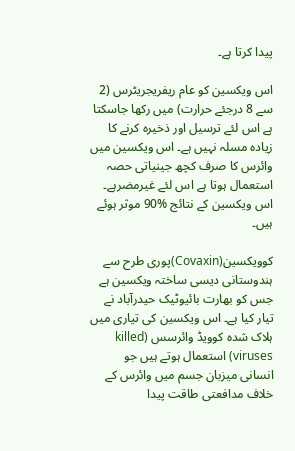پیدا کرتا ہے۔

اس ویکسین کو عام ریفریجریٹرس (2 سے 8 درجئے حرارت) میں رکھا جاسکتا ہے اس لئے ترسیل اور ذخیرہ کرنے کا زیادہ مسلہ نہیں ہے۔ اس ویکسین میں وائرس کا صرف کچھ جینیاتی حصہ استعمال ہوتا ہے اس لئے غیرمضرہے۔ اس ویکسین کے نتائج %90 موثر ہوئے ہیں۔

کوویکسین(Covaxin)پوری طرح سے ہندوستانی دیسی ساختہ ویکسین ہے جس کو بھارت بائیوٹیک حیدرآباد نے تیار کیا ہے۔ اس ویکسین کی تیاری میں ہلاک شدہ کوویڈ وائرسس (killed viruses) استعمال ہوتے ہیں جو انسانی میزبان جسم میں وائرس کے خلاف مدافعتی طاقت پیدا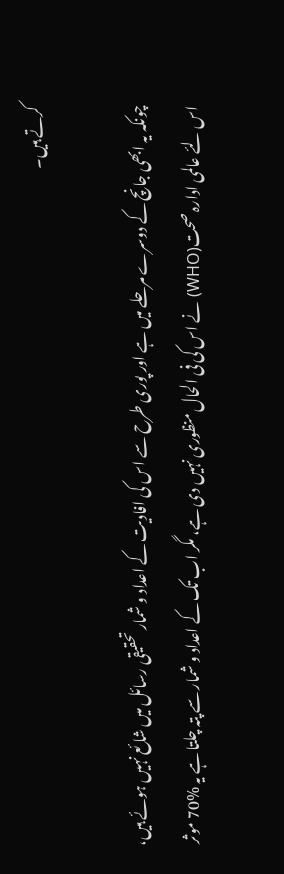کرتے ہیں۔

چونکہ یہ ابھی جانچ کے دوسرے مرحلے میں ہے اور پوری طرح سے اس کی افادیت کے اعداد و شمار تحقیقی رسائل میں شائع نہیں ہوئے ہیں، اس لئے عالمی ادارہ صحت(WHO) نے اس کی فی الحال منظوری نہیں دی ہے، مگر اب تک کے اعداد و شمار سے پتہ چلتا ہے یہ %70 موثر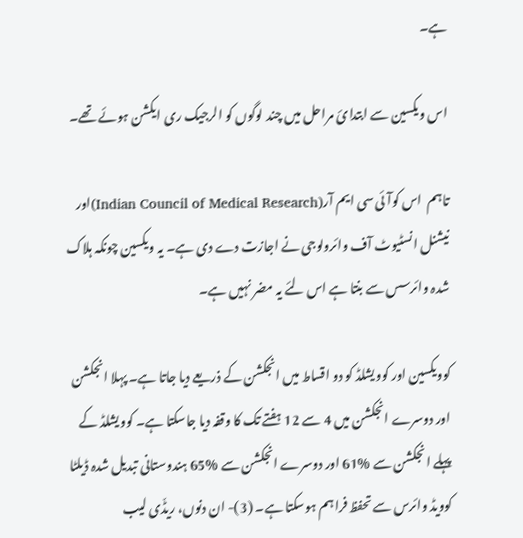ہے۔

اس ویکسین سے ابتدائ مراحل میں چند لوگوں کو الرجیک ری ایکشن ہوئے تھے۔

تاہم  اس کوآئی سی ایم آر(Indian Council of Medical Research)اور نیشنل انسٹیوٹ آف وائرولوجی نے اجازت دے دی ہے۔ یہ ویکسین چونکہ ہلاک شدہ وائرسس سے بنتا ہے اس لئے یہ مضر نہیں ہے۔

کوویکسین اور کوویشلڈ کو دو اقساط میں انجکشن کے ذریعے دیا جاتا ہے۔ پہلا انجکشن اور دوسرے انجکشن میں 4 سے 12 ہفتے تک کا وقفہ دیا جاسکتا ہے۔ کوویشلڈ کے پہلے انجکشن سے %61 اور دوسرے انجکشن سے %65 ہندوستانی تبدیل شدہ ڈیلٹا کوویڈ وائرس سے تحفظ فراہم ہوسکتا ہے۔ (3)- ان دنوں، ریڈّی لیب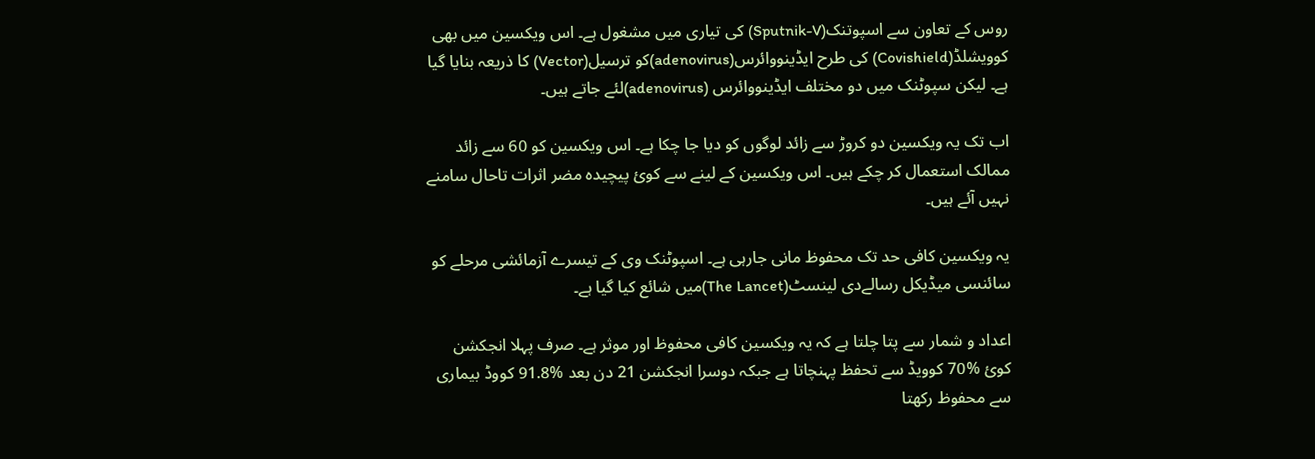روس کے تعاون سے اسپوتنک(Sputnik-V) کی تیاری میں مشغول ہے۔ اس ویکسین میں بھی کوویشلڈ(Covishield) کی طرح ایڈینووائرس(adenovirus)کو ترسیل(Vector) کا ذریعہ بنایا گیا ہے۔ لیکن سپوٹنک میں دو مختلف ایڈینووائرس (adenovirus)لئے جاتے ہیں۔

اب تک یہ ویکسین دو کروڑ سے زائد لوگوں کو دیا جا چکا ہے۔ اس ویکسین کو 60 سے زائد ممالک استعمال کر چکے ہیں۔ اس ویکسین کے لینے سے کوئ پیچیدہ مضر اثرات تاحال سامنے نہیں آئے ہیں۔

یہ ویکسین کافی حد تک محفوظ مانی جارہی ہے۔ اسپوٹنک وی کے تیسرے آزمائشی مرحلے کو سائنسی میڈیکل رسالےدی لینسٹ(The Lancet)میں شائع کیا گیا ہے۔

اعداد و شمار سے پتا چلتا ہے کہ یہ ویکسین کافی محفوظ اور موثر ہے۔ صرف پہلا انجکشن کوئ %70 کوویڈ سے تحفظ پہنچاتا ہے جبکہ دوسرا انجکشن 21 دن بعد %91.8 کووڈ بیماری سے محفوظ رکھتا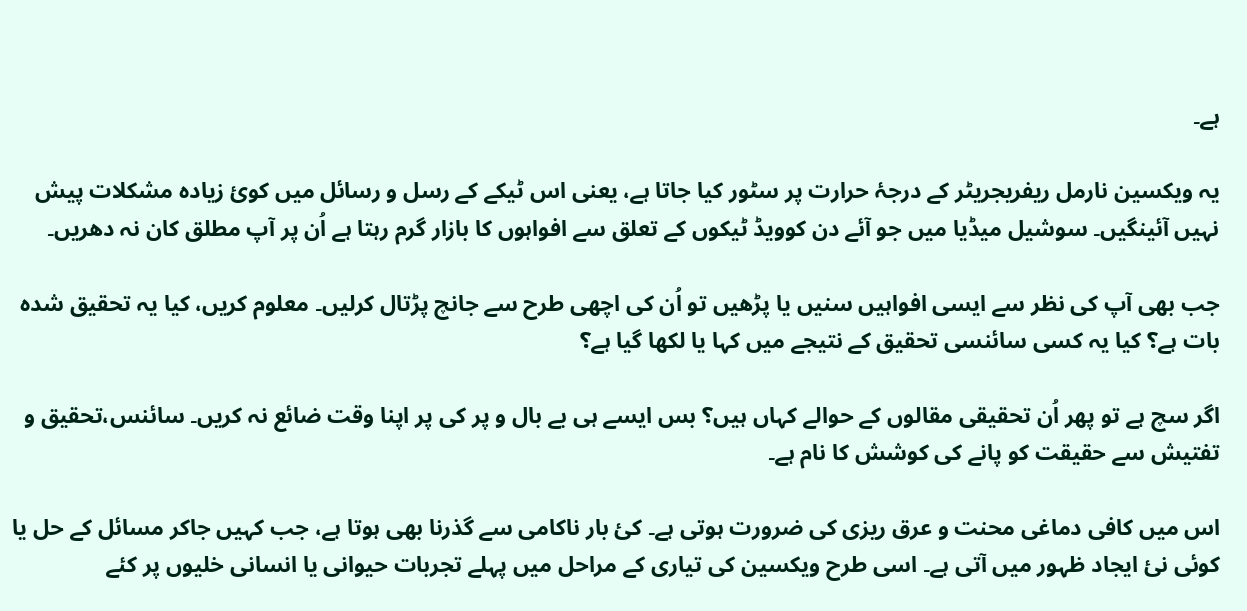ہے۔

یہ ویکسین نارمل ریفریجریٹر کے درجۂ حرارت پر سٹور کیا جاتا ہے، یعنی اس ٹیکے کے رسل و رسائل میں کوئ زیادہ مشکلات پیش نہیں آئینگیں۔ سوشیل میڈیا میں جو آئے دن کوویڈ ٹیکوں کے تعلق سے افواہوں کا بازار گرم رہتا ہے اُن پر آپ مطلق کان نہ دھریں۔

جب بھی آپ کی نظر سے ایسی افواہیں سنیں یا پڑھیں تو اُن کی اچھی طرح سے جانچ پڑتال کرلیں۔ معلوم کریں، کیا یہ تحقیق شدہ بات ہے؟ کیا یہ کسی سائنسی تحقیق کے نتیجے میں کہا یا لکھا گیا ہے؟

اگر سچ ہے تو پھر اُن تحقیقی مقالوں کے حوالے کہاں ہیں؟ بس ایسے ہی بے بال و پر کی پر اپنا وقت ضائع نہ کریں۔ سائنس،تحقیق و تفتیش سے حقیقت کو پانے کی کوشش کا نام ہے۔

اس میں کافی دماغی محنت و عرق ریزی کی ضرورت ہوتی ہے۔ کئ بار ناکامی سے گذرنا بھی ہوتا ہے، جب کہیں جاکر مسائل کے حل یا کوئی نئ ایجاد ظہور میں آتی ہے۔ اسی طرح ویکسین کی تیاری کے مراحل میں پہلے تجربات حیوانی یا انسانی خلیوں پر کئے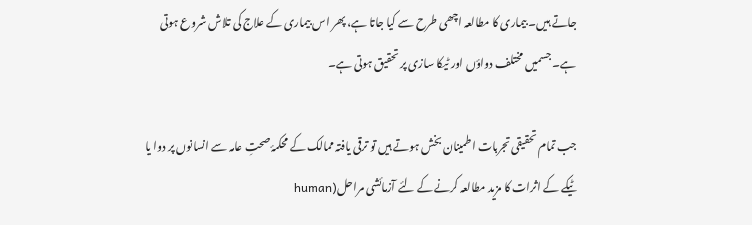جاتے ہیں۔ بیماری کا مطالعہ اچھی طرح سے کیا جاتا ہے، پھر اس بیماری کے علاج کی تلاش شروع ہوتی ہے۔ جسمیں مختلف دواؤں اور ٹیکا سازی پر تحقیق ہوتی ہے۔

جب تمام تحقیقی تجربات اطمینان بخش ہوتے ہیں تو ترقی یافتہ ممالک کے محکمۂ صحتِ عامہ سے انسانوں پر دوا یا ٹیکے کے اثرات کا مزید مطالعہ کرنے کے لئے آزمائشی مراحل(human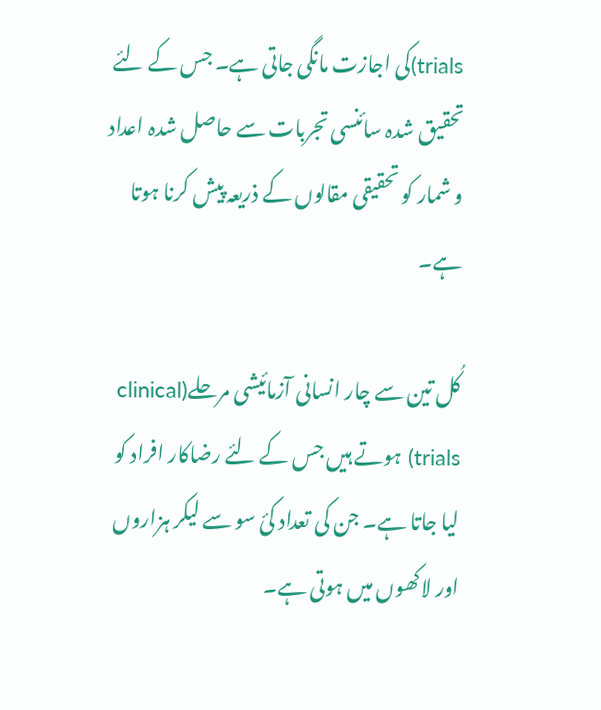trials)کی اجازت مانگی جاتی ہے۔ جس کے لئے تحقیق شدہ سائنسی تجربات سے حاصل شدہ اعداد و شمار کو تحقیقی مقالوں کے ذریعہ پیش کرنا ہوتا ہے۔

کُل تین سے چار انسانی آزمائیشی مرحلے(clinical trials) ہوتے ہیں جس کے لئے رضاکار افراد کو لیا جاتا ہے۔ جن کی تعداد کئ سو سے لیکر ہزاروں اور لاکھوں میں ہوتی ہے۔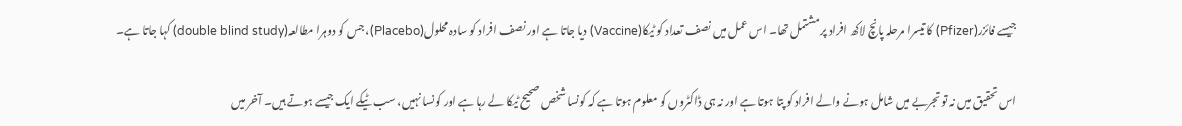جیسے فائزر(Pfizer) کا تیسرا مرحلہ پانچ لاکھ افراد پر مشتمل تھا۔ اس عمل میں نصف تعداد کو ٹیکا(Vaccine) دیا جاتا ہے اور نصف افراد کو سادہ محلول(Placebo)، جس کو دوہرا مطالعہ(double blind study) کہا جاتا ہے۔

اس تحقیق میں نہ تو تجربے میں شامل ہونے والے افراد کو پتا ہوتا ہے اور نہ ہی ڈاکٹروں کو معلوم ہوتا ہے کہ کونسا شخص صحیح ٹیکا لے رہا ہے اور کونسا نہیں، سب ٹیکے ایک جیسے ہوتے ہیں۔ آخر میں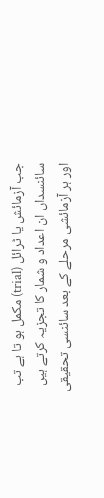جب آزمائش یا ٹرائل (trial) مکمل ہو تا ہے تب سائنسداں ان اعداد و شمار کا تجزیہ کرتے ہیں اور ہر آزمائشی مرحلے کے بعد سائنسی تحقیقی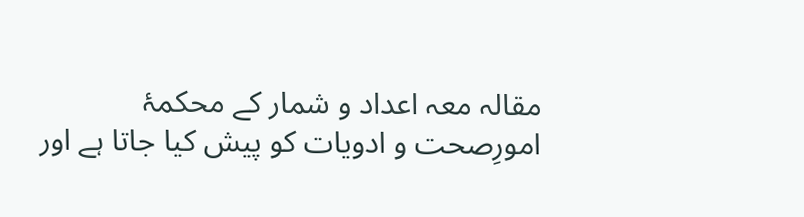مقالہ معہ اعداد و شمار کے محکمۂ امورِصحت و ادویات کو پیش کیا جاتا ہے اور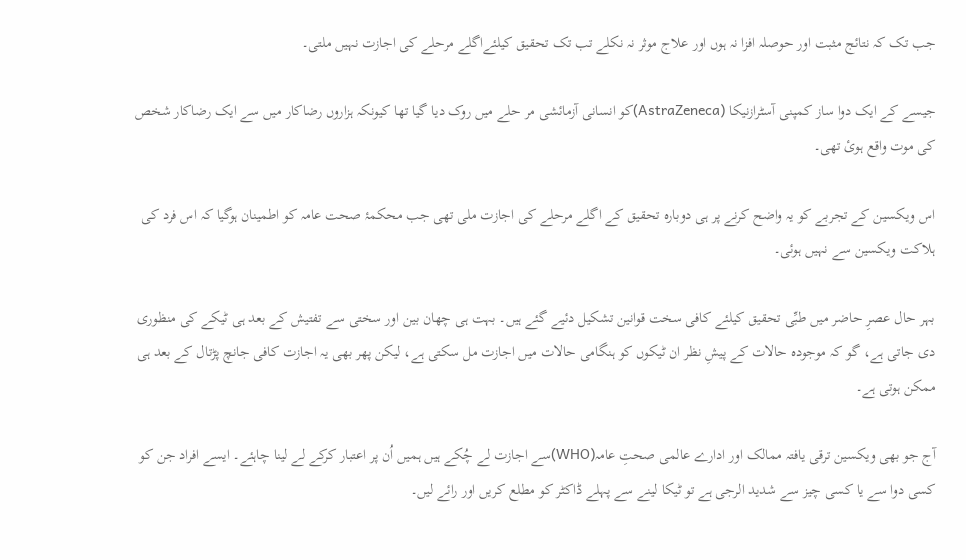جب تک کہ نتائج مثبت اور حوصلہ افزا نہ ہوں اور علاج موثر نہ نکلے تب تک تحقیق کیلئےاگلے مرحلے کی اجازت نہیں ملتی۔

جیسے کے ایک دوا ساز کمپنی آسٹرازنیکا (AstraZeneca)کو انسانی آزمائشی مر حلے میں روک دیا گیا تھا کیونکہ ہزاروں رضاکار میں سے ایک رضاکار شخص کی موت واقع ہوئ تھی۔

اس ویکسین کے تجربے کو یہ واضح کرنے پر ہی دوبارہ تحقیق کے اگلے مرحلے کی اجازت ملی تھی جب محکمۂ صحت عامہ کو اطمینان ہوگیا کہ اس فرد کی ہلاکت ویکسین سے نہیں ہوئی۔

بہر حال عصرِ حاضر میں طبِّی تحقیق کیلئے کافی سخت قوانین تشکیل دئیے گئے ہیں۔ بہت ہی چھان بین اور سختی سے تفتیش کے بعد ہی ٹیکے کی منظوری دی جاتی ہے، گو کہ موجودہ حالات کے پیشِ نظر ان ٹیکوں کو ہنگامی حالات میں اجازت مل سکتی ہے، لیکن پھر بھی یہ اجازت کافی جانچ پڑتال کے بعد ہی ممکن ہوتی ہے۔

آج جو بھی ویکسین ترقی یافتہ ممالک اور ادارے عالمی صحتِ عامہ(WHO)سے اجازت لے چُکے ہیں ہمیں اُن پر اعتبار کرکے لے لینا چاہئے۔ ایسے افراد جن کو کسی دوا سے یا کسی چیز سے شدید الرجی ہے تو ٹیکا لینے سے پہلے ڈاکٹر کو مطلع کریں اور رائے لیں۔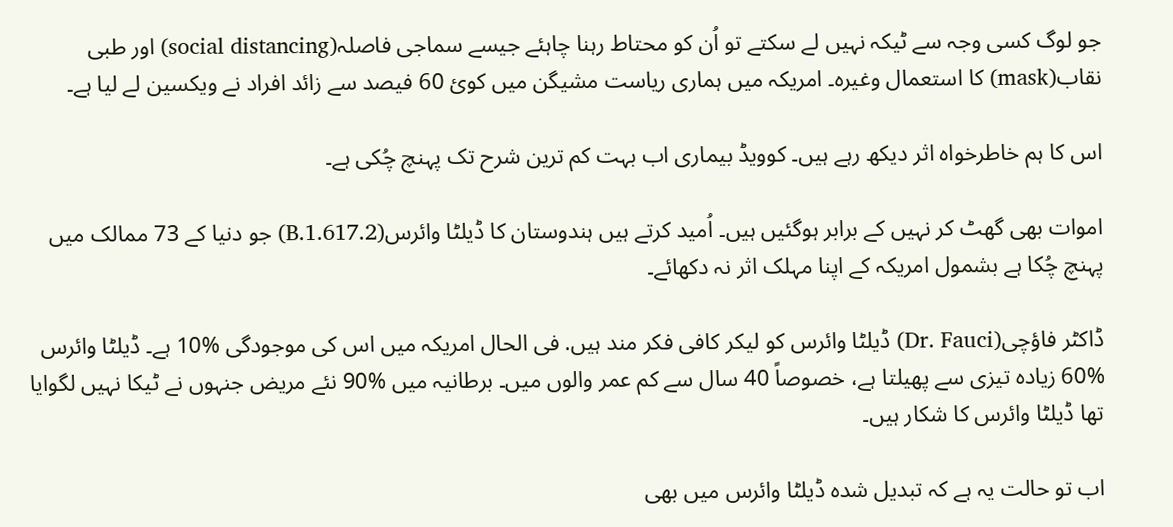جو لوگ کسی وجہ سے ٹیکہ نہیں لے سکتے تو اُن کو محتاط رہنا چاہئے جیسے سماجی فاصلہ(social distancing) اور طبی نقاب(mask) کا استعمال وغیرہ۔ امریکہ میں ہماری ریاست مشیگن میں کوئ 60 فیصد سے زائد افراد نے ویکسین لے لیا ہے۔

اس کا ہم خاطرخواہ اثر دیکھ رہے ہیں۔ کوویڈ بیماری اب بہت کم ترین شرح تک پہنچ چُکی ہے۔

اموات بھی گھٹ کر نہیں کے برابر ہوگئیں ہیں۔ اُمید کرتے ہیں ہندوستان کا ڈیلٹا وائرس(B.1.617.2) جو دنیا کے 73 ممالک میں پہنچ چُکا ہے بشمول امریکہ کے اپنا مہلک اثر نہ دکھائے۔

ڈاکٹر فاؤچی(Dr. Fauci) ڈیلٹا وائرس کو لیکر کافی فکر مند ہیں. فی الحال امریکہ میں اس کی موجودگی %10 ہے۔ ڈیلٹا وائرس %60 زیادہ تیزی سے پھیلتا ہے، خصوصاً 40 سال سے کم عمر والوں میں۔ برطانیہ میں %90 نئے مریض جنہوں نے ٹیکا نہیں لگوایا تھا ڈیلٹا وائرس کا شکار ہیں۔

اب تو حالت یہ ہے کہ تبدیل شدہ ڈیلٹا وائرس میں بھی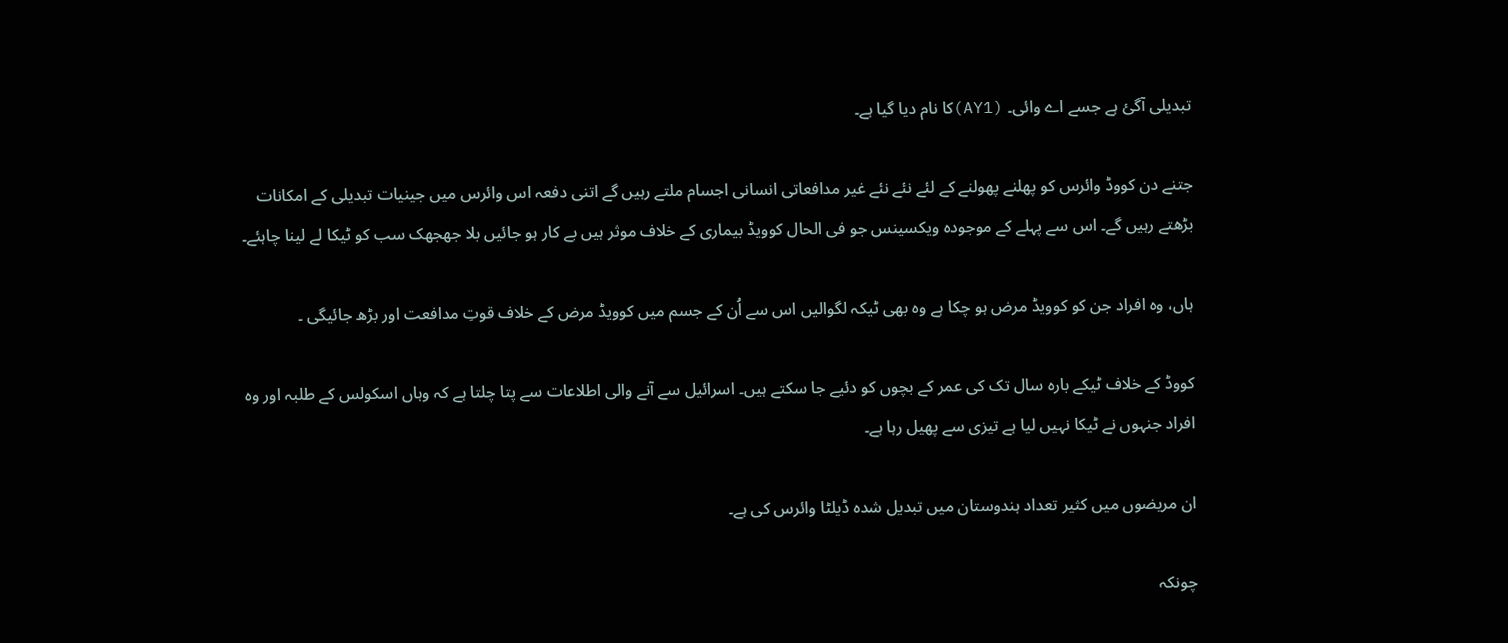تبدیلی آگئ ہے جسے اے وائی۔ (AY1)کا نام دیا گیا ہے۔

جتنے دن کووڈ وائرس کو پھلنے پھولنے کے لئے نئے نئے غیر مدافعاتی انسانی اجسام ملتے رہیں گے اتنی دفعہ اس وائرس میں جینیات تبدیلی کے امکانات بڑھتے رہیں گے۔ اس سے پہلے کے موجودہ ویکسینس جو فی الحال کوویڈ بیماری کے خلاف موثر ہیں بے کار ہو جائیں بلا جھجھک سب کو ٹیکا لے لینا چاہئے۔

ہاں، وہ افراد جن کو کوویڈ مرض ہو چکا ہے وہ بھی ٹیکہ لگوالیں اس سے اُن کے جسم میں کوویڈ مرض کے خلاف قوتِ مدافعت اور بڑھ جائیگی ۔

کووڈ کے خلاف ٹیکے بارہ سال تک کی عمر کے بچوں کو دئیے جا سکتے ہیں۔ اسرائیل سے آنے والی اطلاعات سے پتا چلتا ہے کہ وہاں اسکولس کے طلبہ اور وہ افراد جنہوں نے ٹیکا نہیں لیا ہے تیزی سے پھیل رہا ہے۔

ان مریضوں میں کثیر تعداد ہندوستان میں تبدیل شدہ ڈیلٹا وائرس کی ہے۔

چونکہ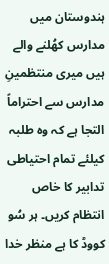ہندوستان میں مدارس کھُلنے والے ہیں میری منتظمینِ مدارس سے احتراماً التجا ہے کہ وہ طلبہ کیلئے تمام احتیاطی تدابیر کا خاص انتظام کریں۔ ہر سُو کووڈ کا ہے منظر خدا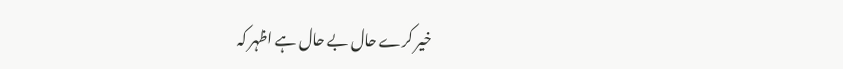خیر کرے حال بے حال ہے اظہر کہ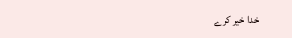خدا خیر کرے